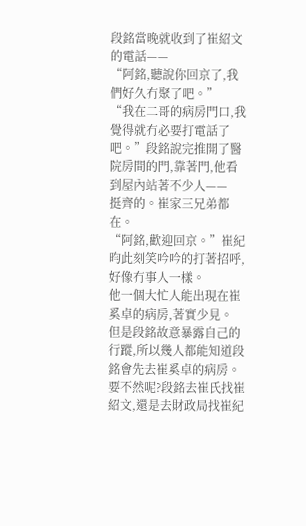段銘當晚就收到了崔紹文的電話——
“阿銘,聽說你回京了,我們好久冇聚了吧。”
“我在二哥的病房門口,我覺得就冇必要打電話了吧。”段銘說完推開了醫院房間的門,靠著門,他看到屋內站著不少人——
挺齊的。崔家三兄弟都在。
“阿銘,歡迎回京。”崔紀昀此刻笑吟吟的打著招呼,好像冇事人一樣。
他一個大忙人能出現在崔奚卓的病房,著實少見。
但是段銘故意暴露自己的行蹤,所以幾人都能知道段銘會先去崔奚卓的病房。
要不然呢?段銘去崔氏找崔紹文,還是去財政局找崔紀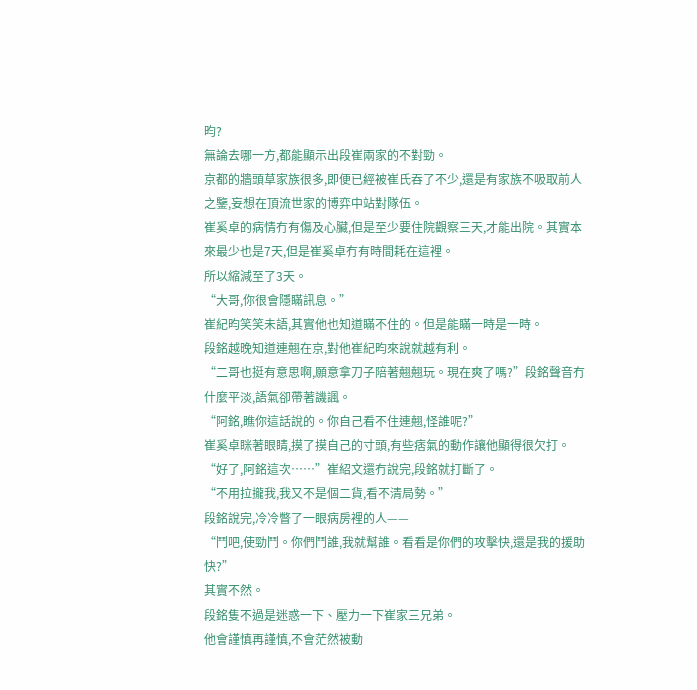昀?
無論去哪一方,都能顯示出段崔兩家的不對勁。
京都的牆頭草家族很多,即便已經被崔氏吞了不少,還是有家族不吸取前人之鑒,妄想在頂流世家的博弈中站對隊伍。
崔奚卓的病情冇有傷及心臟,但是至少要住院觀察三天,才能出院。其實本來最少也是7天,但是崔奚卓冇有時間耗在這裡。
所以縮減至了3天。
“大哥,你很會隱瞞訊息。”
崔紀昀笑笑未語,其實他也知道瞞不住的。但是能瞞一時是一時。
段銘越晚知道連翹在京,對他崔紀昀來說就越有利。
“二哥也挺有意思啊,願意拿刀子陪著翹翹玩。現在爽了嗎?”段銘聲音冇什麼平淡,語氣卻帶著譏諷。
“阿銘,瞧你這話說的。你自己看不住連翹,怪誰呢?”
崔奚卓眯著眼睛,摸了摸自己的寸頭,有些痞氣的動作讓他顯得很欠打。
“好了,阿銘這次……”崔紹文還冇說完,段銘就打斷了。
“不用拉攏我,我又不是個二貨,看不清局勢。”
段銘說完,冷冷瞥了一眼病房裡的人——
“鬥吧,使勁鬥。你們鬥誰,我就幫誰。看看是你們的攻擊快,還是我的援助快?”
其實不然。
段銘隻不過是迷惑一下、壓力一下崔家三兄弟。
他會謹慎再謹慎,不會茫然被動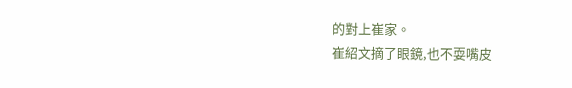的對上崔家。
崔紹文摘了眼鏡,也不耍嘴皮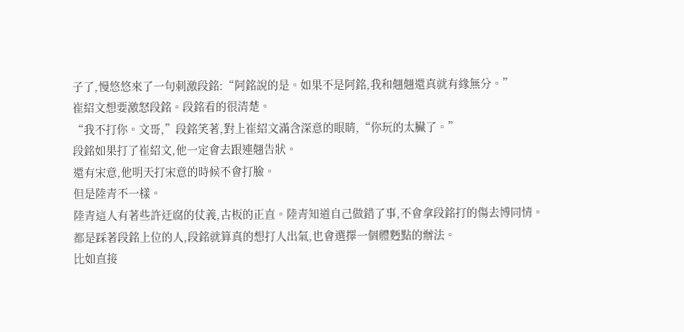子了,慢悠悠來了一句刺激段銘:“阿銘說的是。如果不是阿銘,我和翹翹還真就有緣無分。”
崔紹文想要激怒段銘。段銘看的很清楚。
“我不打你。文哥,”段銘笑著,對上崔紹文滿含深意的眼睛,“你玩的太臟了。”
段銘如果打了崔紹文,他一定會去跟連翹告狀。
還有宋意,他明天打宋意的時候不會打臉。
但是陸青不一樣。
陸青這人有著些許迂腐的仗義,古板的正直。陸青知道自己做錯了事,不會拿段銘打的傷去博同情。
都是踩著段銘上位的人,段銘就算真的想打人出氣,也會選擇一個體麪點的辦法。
比如直接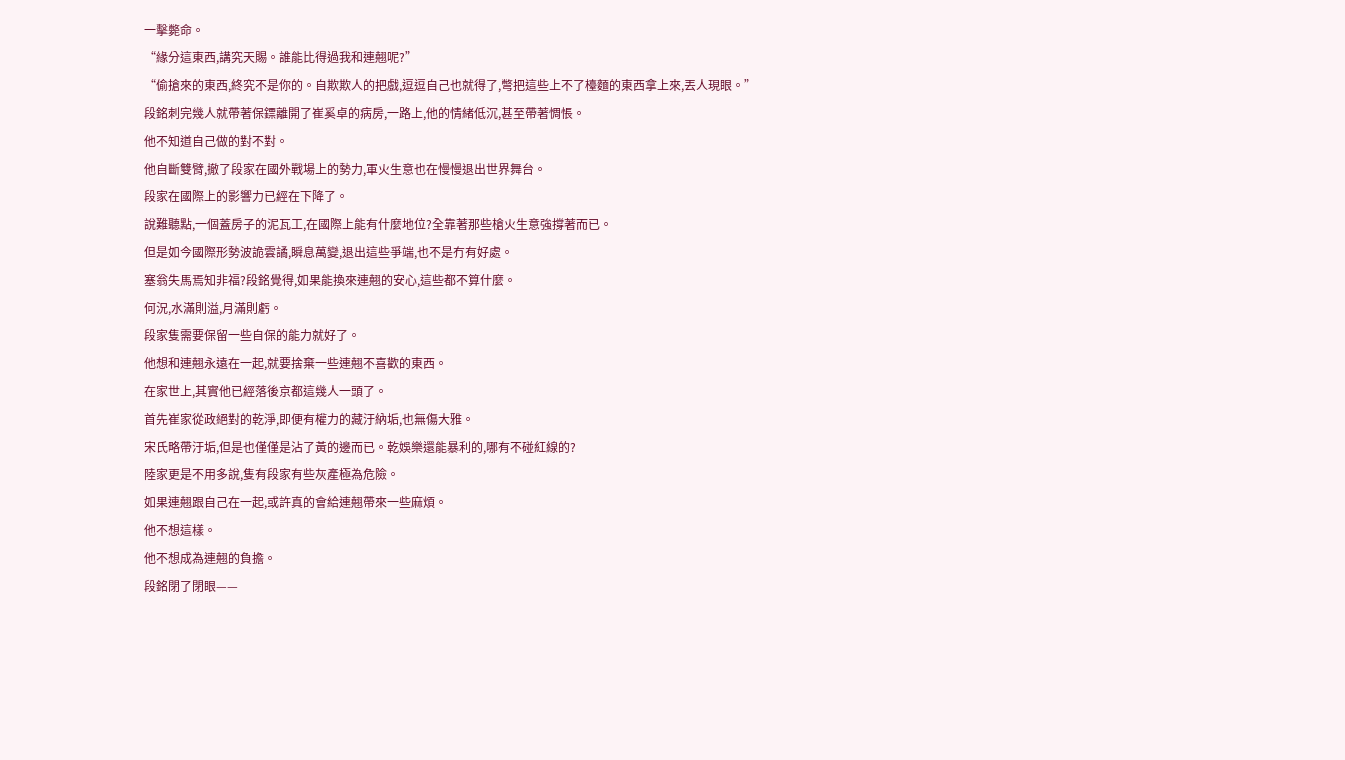一擊斃命。
“緣分這東西,講究天賜。誰能比得過我和連翹呢?”
“偷搶來的東西,終究不是你的。自欺欺人的把戲,逗逗自己也就得了,彆把這些上不了檯麵的東西拿上來,丟人現眼。”
段銘刺完幾人就帶著保鏢離開了崔奚卓的病房,一路上,他的情緒低沉,甚至帶著惆悵。
他不知道自己做的對不對。
他自斷雙臂,撤了段家在國外戰場上的勢力,軍火生意也在慢慢退出世界舞台。
段家在國際上的影響力已經在下降了。
說難聽點,一個蓋房子的泥瓦工,在國際上能有什麼地位?全靠著那些槍火生意強撐著而已。
但是如今國際形勢波詭雲譎,瞬息萬變,退出這些爭端,也不是冇有好處。
塞翁失馬焉知非福?段銘覺得,如果能換來連翹的安心,這些都不算什麼。
何況,水滿則溢,月滿則虧。
段家隻需要保留一些自保的能力就好了。
他想和連翹永遠在一起,就要捨棄一些連翹不喜歡的東西。
在家世上,其實他已經落後京都這幾人一頭了。
首先崔家從政絕對的乾淨,即便有權力的藏汙納垢,也無傷大雅。
宋氏略帶汙垢,但是也僅僅是沾了黃的邊而已。乾娛樂還能暴利的,哪有不碰紅線的?
陸家更是不用多說,隻有段家有些灰產極為危險。
如果連翹跟自己在一起,或許真的會給連翹帶來一些麻煩。
他不想這樣。
他不想成為連翹的負擔。
段銘閉了閉眼——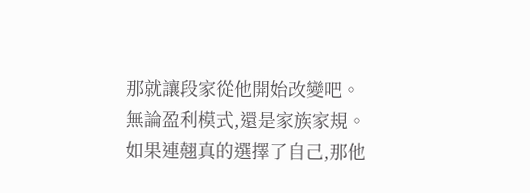那就讓段家從他開始改變吧。
無論盈利模式,還是家族家規。
如果連翹真的選擇了自己,那他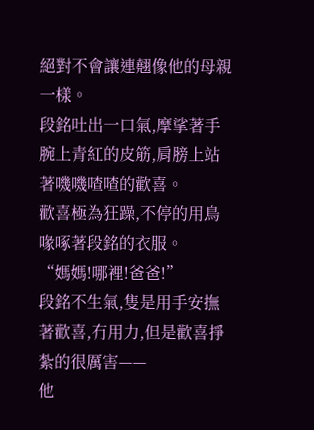絕對不會讓連翹像他的母親一樣。
段銘吐出一口氣,摩挲著手腕上青紅的皮筋,肩膀上站著嘰嘰喳喳的歡喜。
歡喜極為狂躁,不停的用鳥喙啄著段銘的衣服。
“媽媽!哪裡!爸爸!”
段銘不生氣,隻是用手安撫著歡喜,冇用力,但是歡喜掙紮的很厲害——
他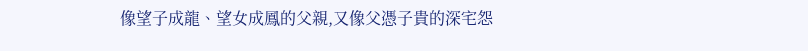像望子成龍、望女成鳳的父親,又像父憑子貴的深宅怨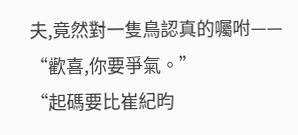夫,竟然對一隻鳥認真的囑咐——
“歡喜,你要爭氣。”
“起碼要比崔紀昀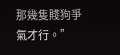那幾隻賤狗爭氣才行。”